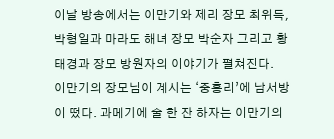이날 방송에서는 이만기와 제리 장모 최위득, 박형일과 마라도 해녀 장모 박순자 그리고 황태경과 장모 방원자의 이야기가 펼쳐진다.
이만기의 장모님이 계시는 ‘중흥리’에 남서방이 떴다. 과메기에 술 한 잔 하자는 이만기의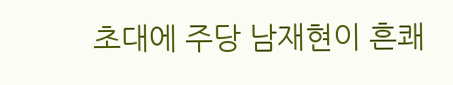초대에 주당 남재현이 흔쾌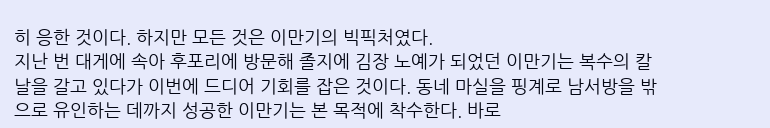히 응한 것이다. 하지만 모든 것은 이만기의 빅픽처였다.
지난 번 대게에 속아 후포리에 방문해 졸지에 김장 노예가 되었던 이만기는 복수의 칼날을 갈고 있다가 이번에 드디어 기회를 잡은 것이다. 동네 마실을 핑계로 남서방을 밖으로 유인하는 데까지 성공한 이만기는 본 목적에 착수한다. 바로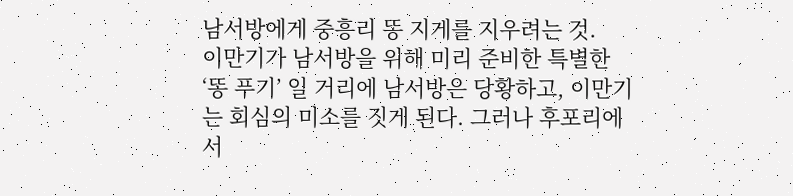남서방에게 중흥리 똥 지게를 지우려는 것.
이만기가 남서방을 위해 미리 준비한 특별한 ‘똥 푸기’ 일 거리에 남서방은 당황하고, 이만기는 회심의 미소를 짓게 된다. 그러나 후포리에서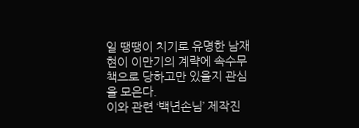일 땡땡이 치기로 유명한 남재현이 이만기의 계략에 속수무책으로 당하고만 있을지 관심을 모은다.
이와 관련 ‘백년손님’ 제작진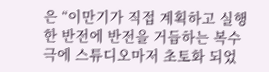은 “이만기가 직접 계획하고 실행한 반전에 반전을 거듭하는 복수극에 스튜디오마저 초토화 되었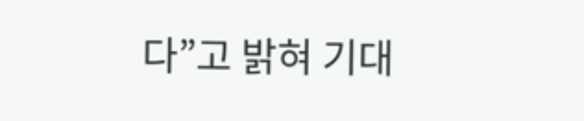다”고 밝혀 기대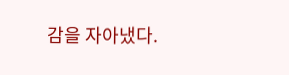감을 자아냈다.